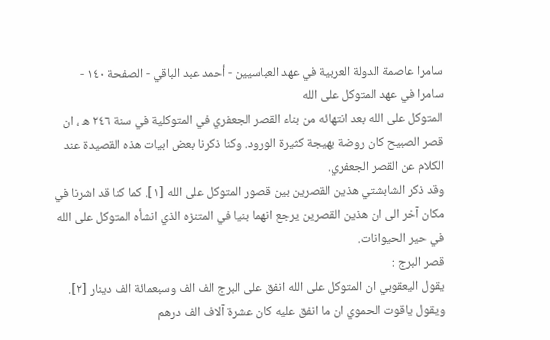سامرا عاصمة الدولة العربية في عهد العباسيين - أحمد عبد الباقي - الصفحة ١٤٠ - سامرا في عهد المتوكل على الله
المتوكل على الله بعد انتهائه من بناء القصر الجعفري في المتوكلية في سنة ٢٤٦ ه ، ان قصر الصبيح كان روضة بهيجة كثيرة الورود. وكنا ذكرنا بعض ابيات هذه القصيدة عند الكلام عن القصر الجعفري.
وقد ذكر الشابشتي هذين القصرين بين قصور المتوكل على الله [١]. كما كنا قد اشرنا في مكان آخر الى ان هذين القصرين يرجع انهما بنيا في المتنزه الذي انشأه المتوكل على الله في حير الحيوانات.
قصر البرج :
يقول اليعقوبي ان المتوكل على الله انفق على البرج الف الف وسبعمائة الف دينار [٢]. ويقول ياقوت الحموي ان ما انفق عليه كان عشرة آلاف الف درهم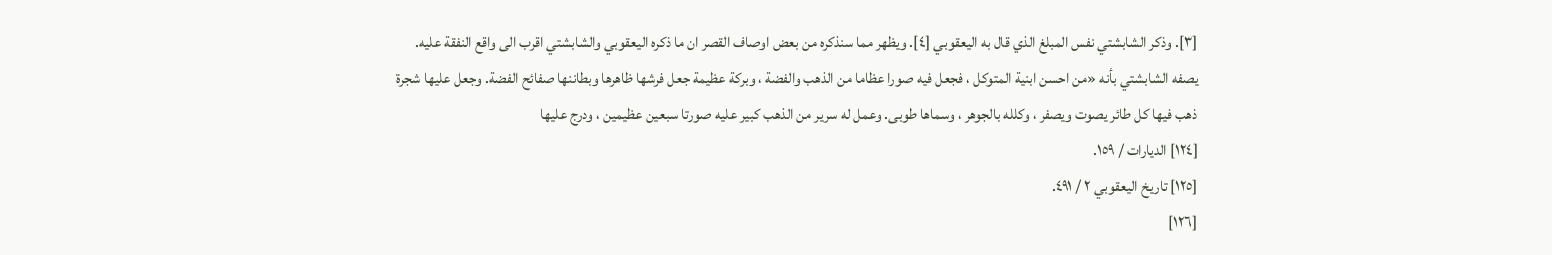[٣]. وذكر الشابشتي نفس المبلغ الذي قال به اليعقوبي [٤]. ويظهر مما سنذكره من بعض اوصاف القصر ان ما ذكره اليعقوبي والشابشتي اقرب الى واقع النفقة عليه.
يصفه الشابشتي بأنه «من احسن ابنية المتوكل ، فجعل فيه صورا عظاما من الذهب والفضة ، وبركة عظيمة جعل فرشها ظاهرها وبطاننها صفائح الفضة. وجعل عليها شجرة ذهب فيها كل طائر يصوت ويصفر ، وكلله بالجوهر ، وسماها طوبى. وعمل له سرير من الذهب كبير عليه صورتا سبعين عظيمين ، ودرج عليها
[١٢٤] الديارات / ١٥٩.
[١٢٥] تاريخ اليعقوبي ٢ / ٤٩١.
[١٢٦]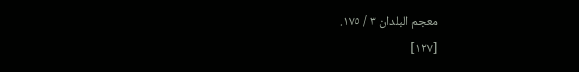معجم البلدان ٣ / ١٧٥.
[١٢٧]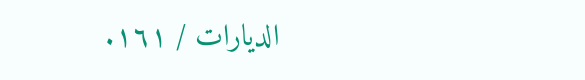الديارات / ١٦١.